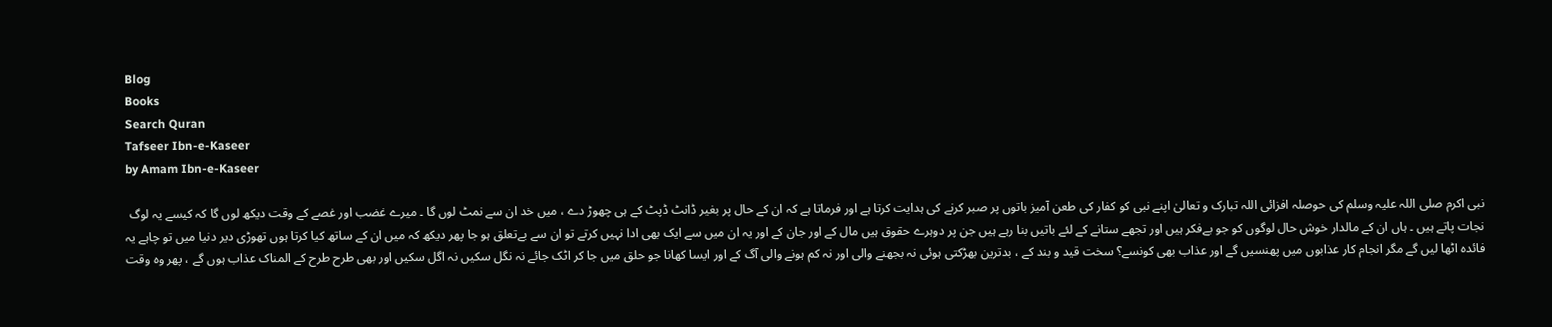Blog
Books
Search Quran
Tafseer Ibn-e-Kaseer
by Amam Ibn-e-Kaseer

نبی اکرم صلی اللہ علیہ وسلم کی حوصلہ افزائی اللہ تبارک و تعالیٰ اپنے نبی کو کفار کی طعن آمیز باتوں پر صبر کرنے کی ہدایت کرتا ہے اور فرماتا ہے کہ ان کے حال پر بغیر ڈانٹ ڈپٹ کے ہی چھوڑ دے ، میں خد ان سے نمٹ لوں گا ۔ میرے غضب اور غصے کے وقت دیکھ لوں گا کہ کیسے یہ لوگ نجات پاتے ہیں ۔ ہاں ان کے مالدار خوش حال لوگوں کو جو بےفکر ہیں اور تجھے ستانے کے لئے باتیں بنا رہے ہیں جن پر دوہرے حقوق ہیں مال کے اور جان کے اور یہ ان میں سے ایک بھی ادا نہیں کرتے تو ان سے بےتعلق ہو جا پھر دیکھ کہ میں ان کے ساتھ کیا کرتا ہوں تھوڑی دیر دنیا میں تو چاہے یہ فائدہ اٹھا لیں گے مگر انجام کار عذابوں میں پھنسیں گے اور عذاب بھی کونسے؟ سخت قید و بند کے ، بدترین بھڑکتی ہوئی نہ بجھنے والی اور نہ کم ہونے والی آگ کے اور ایسا کھانا جو حلق میں جا کر اٹک جائے نہ نگل سکیں نہ اگل سکیں اور بھی طرح طرح کے المناک عذاب ہوں گے ، پھر وہ وقت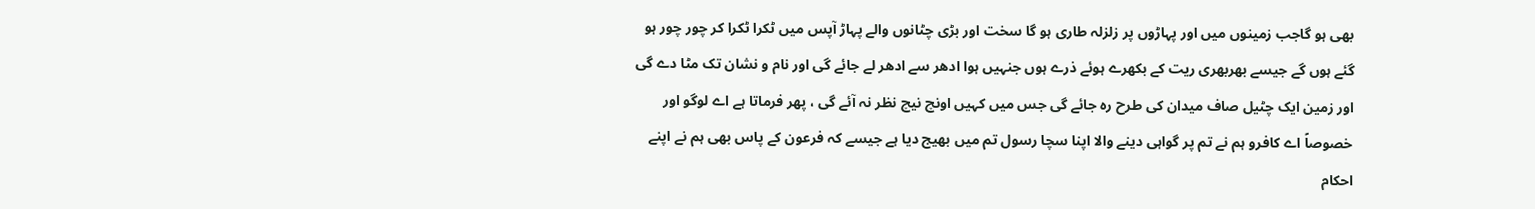بھی ہو گاجب زمینوں میں اور پہاڑوں پر زلزلہ طاری ہو گا سخت اور بڑی چٹانوں والے پہاڑ آپس میں ٹکرا ٹکرا کر چور چور ہو گئے ہوں گے جیسے بھربھری ریت کے بکھرے ہوئے ذرے ہوں جنہیں ہوا ادھر سے ادھر لے جائے گی اور نام و نشان تک مٹا دے گی اور زمین ایک چٹیل صاف میدان کی طرح رہ جائے گی جس میں کہیں اونچ نیچ نظر نہ آئے گی ، پھر فرماتا ہے اے لوگو اور خصوصاً اے کافرو ہم نے تم پر گواہی دینے والا اپنا سچا رسول تم میں بھیج دیا ہے جیسے کہ فرعون کے پاس بھی ہم نے اپنے احکام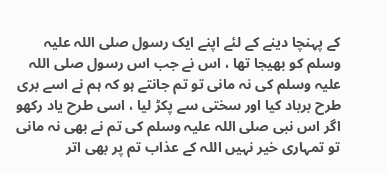کے پہنچا دینے کے لئے اپنے ایک رسول صلی اللہ علیہ وسلم کو بھیجا تھا ، اس نے جب اس رسول صلی اللہ علیہ وسلم کی نہ مانی تو تم جانتے ہو کہ ہم نے اسے بری طرح برباد کیا اور سختی سے پکڑ لیا ، اسی طرح یاد رکھو اگر اس نبی صلی اللہ علیہ وسلم کی تم نے بھی نہ مانی تو تمہاری خیر نہیں اللہ کے عذاب تم پر بھی اتر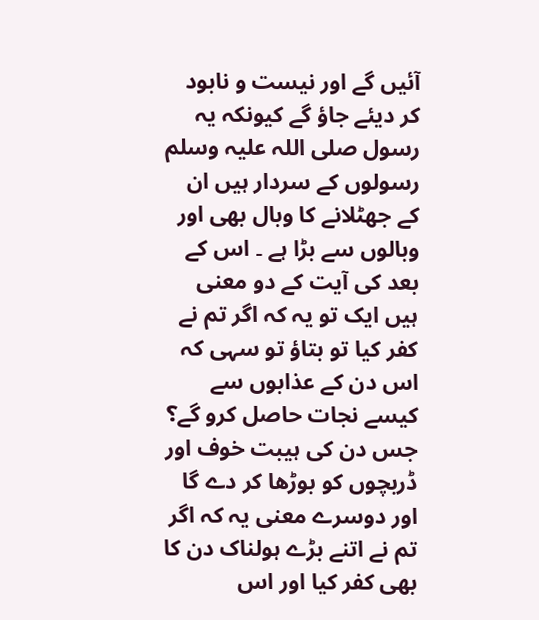آئیں گے اور نیست و نابود کر دیئے جاؤ گے کیونکہ یہ رسول صلی اللہ علیہ وسلم رسولوں کے سردار ہیں ان کے جھٹلانے کا وبال بھی اور وبالوں سے بڑا ہے ۔ اس کے بعد کی آیت کے دو معنی ہیں ایک تو یہ کہ اگر تم نے کفر کیا تو بتاؤ تو سہی کہ اس دن کے عذابوں سے کیسے نجات حاصل کرو گے؟ جس دن کی ہیبت خوف اور ڈربچوں کو بوڑھا کر دے گا اور دوسرے معنی یہ کہ اگر تم نے اتنے بڑے ہولناک دن کا بھی کفر کیا اور اس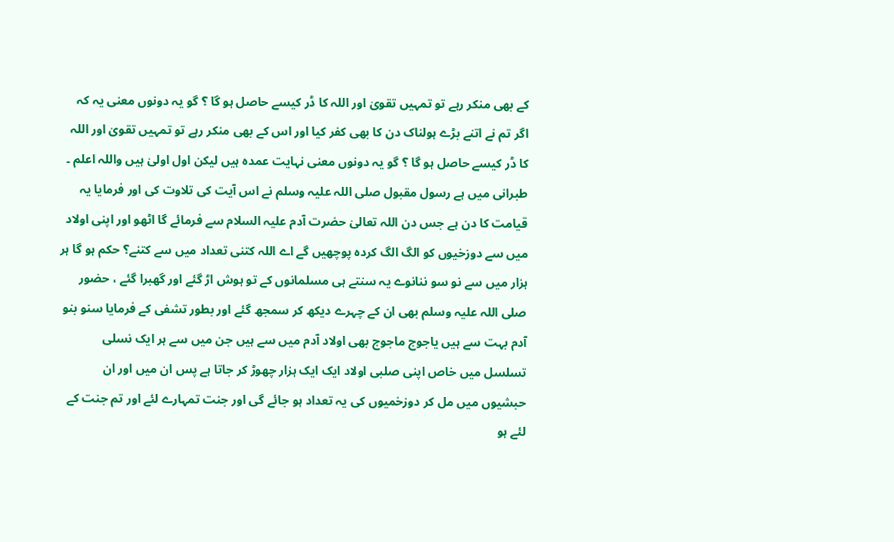کے بھی منکر رہے تو تمہیں تقویٰ اور اللہ کا ڈر کیسے حاصل ہو گا ؟ گو یہ دونوں معنی یہ کہ اگر تم نے اتنے بڑے ہولناک دن کا بھی کفر کیا اور اس کے بھی منکر رہے تو تمہیں تقویٰ اور اللہ کا ڈر کیسے حاصل ہو گا ؟ گو یہ دونوں معنی نہایت عمدہ ہیں لیکن اول اولیٰ ہیں واللہ اعلم ۔ طبرانی میں ہے رسول مقبول صلی اللہ علیہ وسلم نے اس آیت کی تلاوت کی اور فرمایا یہ قیامت کا دن ہے جس دن اللہ تعالیٰ حضرت آدم علیہ السلام سے فرمائے گا اٹھو اور اپنی اولاد میں سے دوزخیوں کو الگ الگ کردہ پوچھیں گے اے اللہ کتنی تعداد میں سے کتنے؟ حکم ہو گا ہر ہزار میں سے نو سو ننانوے یہ سنتے ہی مسلمانوں کے تو ہوش اڑ گئے اور گھبرا گئے ، حضور صلی اللہ علیہ وسلم بھی ان کے چہرے دیکھ کر سمجھ گئے اور بطور تشفی کے فرمایا سنو بنو آدم بہت سے ہیں یاجوج ماجوج بھی اولاد آدم میں سے ہیں جن میں سے ہر ایک نسلی تسلسل میں خاص اپنی صلبی اولاد ایک ایک ہزار چھوڑ کر جاتا ہے پس ان میں اور ان حبشیوں میں مل کر دوزخمیوں کی یہ تعداد ہو جائے گی اور جنت تمہارے لئے اور تم جنت کے لئے ہو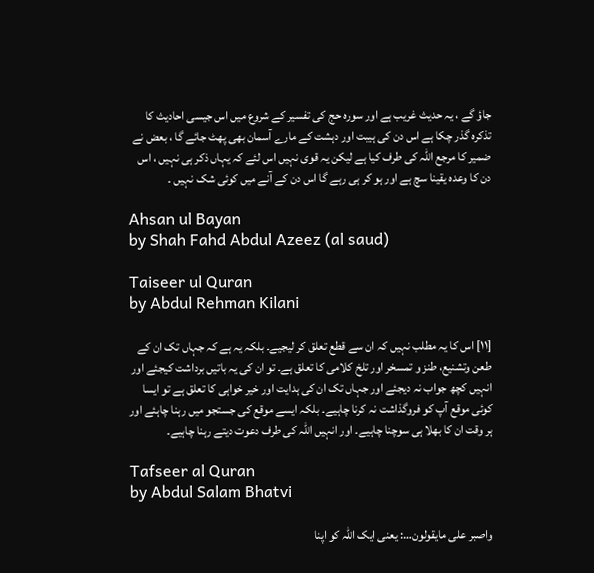جاؤ گے ، یہ حدیث غریب ہے اور سورہ حج کی تفسیر کے شروع میں اس جیسی احادیث کا تذکرہ گذر چکا ہے اس دن کی ہیبت اور دہشت کے مارے آسمان بھی پھٹ جائے گا ، بعض نے ضمیر کا مرجع اللہ کی طرف کیا ہے لیکن یہ قوی نہیں اس لئے کہ یہاں ذکر ہی نہیں ، اس دن کا وعدہ یقینا سچ ہے اور ہو کر ہی رہے گا اس دن کے آنے میں کوئی شک نہیں ۔

Ahsan ul Bayan
by Shah Fahd Abdul Azeez (al saud)

Taiseer ul Quran
by Abdul Rehman Kilani

[١١] اس کا یہ مطلب نہیں کہ ان سے قطع تعلق کر لیجیے۔ بلکہ یہ ہے کہ جہاں تک ان کے طعن وتشنیع، طنز و تمسخر اور تلخ کلامی کا تعلق ہے۔ تو ان کی یہ باتیں برداشت کیجئے اور انہیں کچھ جواب نہ دیجئے اور جہاں تک ان کی ہدایت اور خیر خواہی کا تعلق ہے تو ایسا کوئی موقع آپ کو فروگذاشت نہ کرنا چاہیے۔ بلکہ ایسے موقع کی جستجو میں رہنا چاہئے اور ہر وقت ان کا بھلا ہی سوچنا چاہیے۔ اور انہیں اللہ کی طرف دعوت دیتے رہنا چاہیے۔

Tafseer al Quran
by Abdul Salam Bhatvi

واصبر علی مایقولون…: یعنی ایک اللہ کو اپنا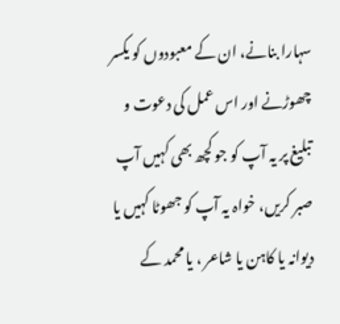سہارا بنانے، ان کے معبودوں کو یکسر چھوڑنے اور اس عمل کی دعوت و تبلیغ پر یہ آپ کو جو کچھ بھی کہیں آپ صبر کریں، خواہ یہ آپ کو جھوٹا کہیں یا دیوانہ یا کاہن یا شاعر ، یا محمد کے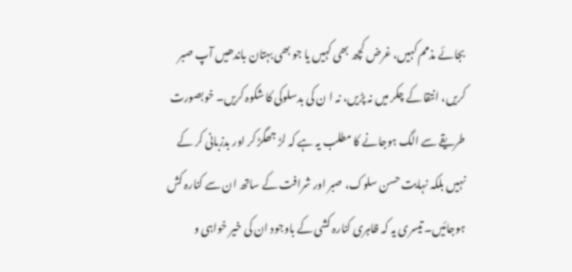بجائے مذمم کہیں، غرض کچھ بھی کہیں یا جو بھی بہتان باندھیں آپ صبر کریں، انتقا کے چکر میں نہ پڑیں، نہ ا ن کی بدسلوکی کا شکوہ کریں۔ خوبصورت طریقے سے الگ ہوجانے کا مطلب یہ ہے کہ لڑ جھگڑ کر اور بدزبانی کر کے نہیں بلکہ نہایت حسن سلوک، صبر اور شرافت کے ساتھ ان سے کنارہ کش ہوجائیں۔ تیسری یہ کہ ظاہری کنارہ کشی کے باوجود ان کی خیر خواہی و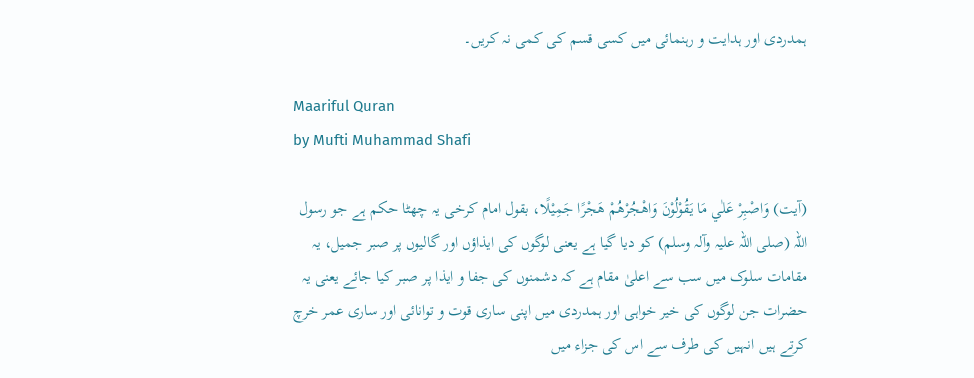ہمدردی اور ہدایت و رہنمائی میں کسی قسم کی کمی نہ کریں۔

Maariful Quran
by Mufti Muhammad Shafi

(آیت) وَاصْبِرْ عَلٰي مَا يَقُوْلُوْنَ وَاهْجُرْهُمْ هَجْرًا جَمِيْلًا، بقول امام کرخی یہ چھٹا حکم ہے جو رسول اللہ (صلی اللہ علیہ وآلہ وسلم) کو دیا گیا ہے یعنی لوگوں کی ایذاؤں اور گالیوں پر صبر جمیل، یہ مقامات سلوک میں سب سے اعلیٰ مقام ہے کہ دشمنوں کی جفا و ایذا پر صبر کیا جائے یعنی یہ حضرات جن لوگوں کی خیر خواہی اور ہمدردی میں اپنی ساری قوت و توانائی اور ساری عمر خرچ کرتے ہیں انہیں کی طرف سے اس کی جزاء میں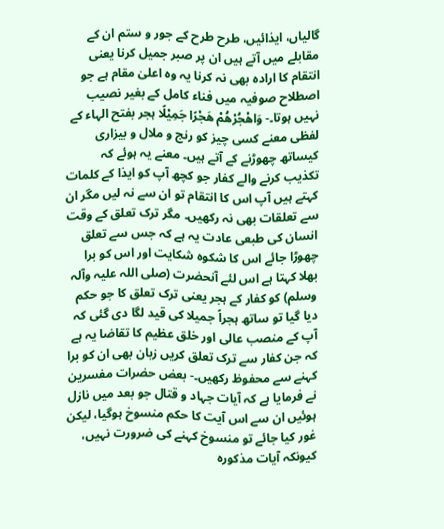گالیاں، ایذائیں، طرح طرح کے جور و ستم ان کے مقابلے میں آتے ہیں ان پر صبر جمیل کرنا یعنی انتقام کا ارادہ بھی نہ کرنا یہ وہ اعلیٰ مقام ہے جو اصطلاح صوفیہ میں فناء کامل کے بغیر نصیب نہیں ہوتا۔- وَاهْجُرْهُمْ هَجْرًا جَمِيْلًا ہجر بفتح الہاء کے لفظی معنے کسی چیز کو رنج و ملال و بیزاری کیساتھ چھوڑنے کے آتے ہیں۔ معنے یہ ہوئے کہ تکذیب کرنے والے کفار جو کچھ آپ کو ایذا کے کلمات کہتے ہیں آپ اس کا انتقام تو ان سے نہ لیں مگر ان سے تعلقات بھی نہ رکھیں۔ مگر ترک تعلق کے وقت انسان کی طبعی عادت یہ ہے کہ جس سے تعلق چھوڑا جائے اس کا شکوہ شکایت اور اس کو برا بھلا کہتا ہے اس لئے آنحضرت (صلی اللہ علیہ وآلہ وسلم) کو کفار کے ہجر یعنی ترک تعلق کا جو حکم دیا گیا تو ساتھ ہجراً جمیلا کی قید لگا دی گئی کہ آپ کے منصب عالی اور خلق عظیم کا تقاضا یہ ہے کہ جن کفار سے ترک تعلق کریں زبان بھی ان کو برا کہنے سے محفوظ رکھیں۔- بعض حضرات مفسرین نے فرمایا ہے کہ آیات جہاد و قتال جو بعد میں نازل ہوئیں ان سے اس آیت کا حکم منسوخ ہوگیا، لیکن غور کیا جائے تو منسوخ کہنے کی ضرورت نہیں، کیونکہ آیات مذکورہ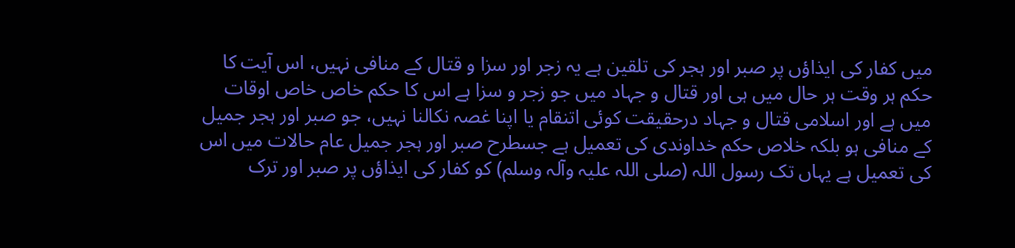میں کفار کی ایذاؤں پر صبر اور ہجر کی تلقین ہے یہ زجر اور سزا و قتال کے منافی نہیں، اس آیت کا حکم ہر وقت ہر حال میں ہی اور قتال و جہاد میں جو زجر و سزا ہے اس کا حکم خاص خاص اوقات میں ہے اور اسلامی قتال و جہاد درحقیقت کوئی اتنقام یا اپنا غصہ نکالنا نہیں، جو صبر اور ہجر جمیل کے منافی ہو بلکہ خلاص حکم خداوندی کی تعمیل ہے جسطرح صبر اور ہجر جمیل عام حالات میں اس کی تعمیل ہے یہاں تک رسول اللہ (صلی اللہ علیہ وآلہ وسلم) کو کفار کی ایذاؤں پر صبر اور ترک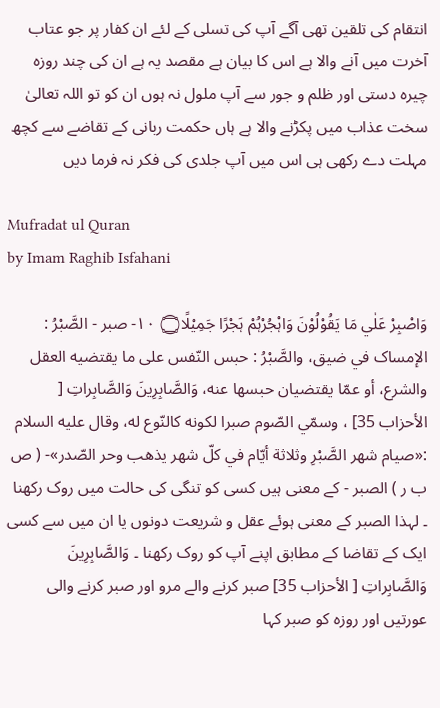انتقام کی تلقین تھی آگے آپ کی تسلی کے لئے ان کفار پر جو عتاب آخرت میں آنے والا ہے اس کا بیان ہے مقصد یہ ہے ان کی چند روزہ چیرہ دستی اور ظلم و جور سے آپ ملول نہ ہوں ان کو تو اللہ تعالیٰ سخت عذاب میں پکڑنے والا ہے ہاں حکمت ربانی کے تقاضے سے کچھ مہلت دے رکھی ہی اس میں آپ جلدی کی فکر نہ فرما دیں

Mufradat ul Quran
by Imam Raghib Isfahani

وَاصْبِرْ عَلٰي مَا يَقُوْلُوْنَ وَاہْجُرْہُمْ ہَجْرًا جَمِيْلًا۝ ١٠- صبر - الصَّبْرُ : الإمساک في ضيق، والصَّبْرُ : حبس النّفس علی ما يقتضيه العقل والشرع، أو عمّا يقتضیان حبسها عنه، وَالصَّابِرِينَ وَالصَّابِراتِ [ الأحزاب 35] ، وسمّي الصّوم صبرا لکونه کالنّوع له، وقال عليه السلام :«صيام شهر الصَّبْرِ وثلاثة أيّام في كلّ شهر يذهب وحر الصّدر»- ( ص ب ر ) الصبر - کے معنی ہیں کسی کو تنگی کی حالت میں روک رکھنا ۔ لہذا الصبر کے معنی ہوئے عقل و شریعت دونوں یا ان میں سے کسی ایک کے تقاضا کے مطابق اپنے آپ کو روک رکھنا ۔ وَالصَّابِرِينَ وَالصَّابِراتِ [ الأحزاب 35] صبر کرنے والے مرو اور صبر کرنے والی عورتیں اور روزہ کو صبر کہا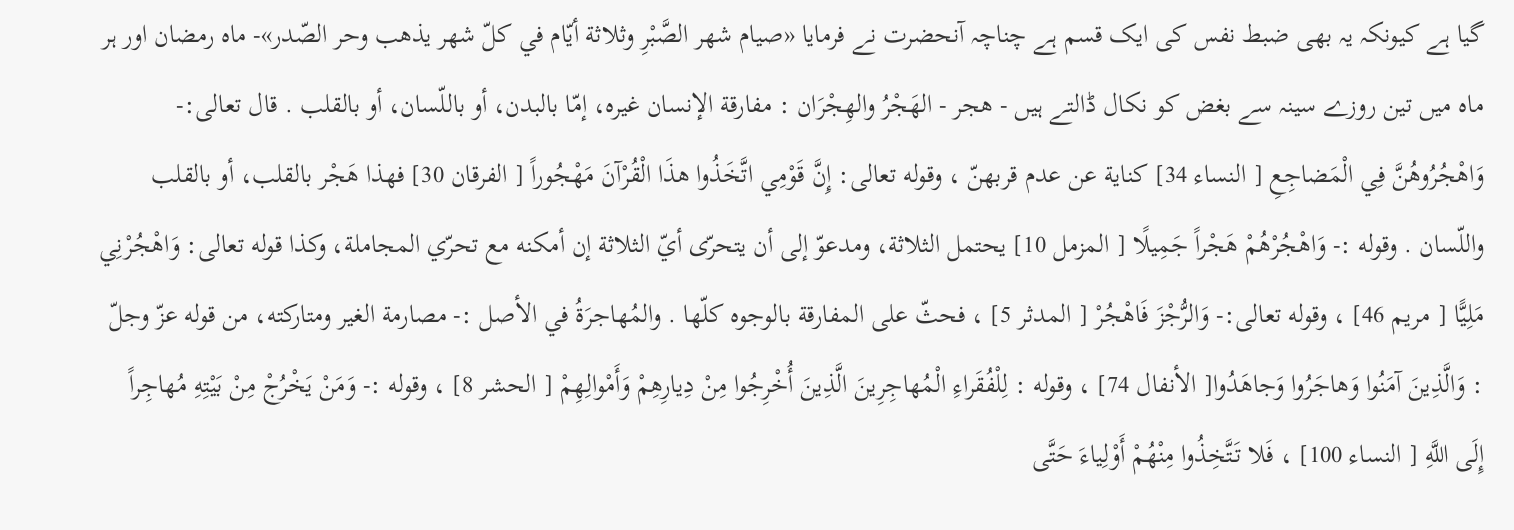گیا ہے کیونکہ یہ بھی ضبط نفس کی ایک قسم ہے چناچہ آنحضرت نے فرمایا «صيام شهر الصَّبْرِ وثلاثة أيّام في كلّ شهر يذهب وحر الصّدر»- ماه رمضان اور ہر ماہ میں تین روزے سینہ سے بغض کو نکال ڈالتے ہیں - هجر - الهَجْرُ والهِجْرَان : مفارقة الإنسان غيره، إمّا بالبدن، أو باللّسان، أو بالقلب . قال تعالی:- وَاهْجُرُوهُنَّ فِي الْمَضاجِعِ [ النساء 34] كناية عن عدم قربهنّ ، وقوله تعالی: إِنَّ قَوْمِي اتَّخَذُوا هذَا الْقُرْآنَ مَهْجُوراً [ الفرقان 30] فهذا هَجْر بالقلب، أو بالقلب واللّسان . وقوله :- وَاهْجُرْهُمْ هَجْراً جَمِيلًا [ المزمل 10] يحتمل الثلاثة، ومدعوّ إلى أن يتحرّى أيّ الثلاثة إن أمكنه مع تحرّي المجاملة، وکذا قوله تعالی: وَاهْجُرْنِي مَلِيًّا [ مریم 46] ، وقوله تعالی:- وَالرُّجْزَ فَاهْجُرْ [ المدثر 5] ، فحثّ علی المفارقة بالوجوه كلّها . والمُهاجرَةُ في الأصل :- مصارمة الغیر ومتارکته، من قوله عزّ وجلّ : وَالَّذِينَ آمَنُوا وَهاجَرُوا وَجاهَدُوا[ الأنفال 74] ، وقوله : لِلْفُقَراءِ الْمُهاجِرِينَ الَّذِينَ أُخْرِجُوا مِنْ دِيارِهِمْ وَأَمْوالِهِمْ [ الحشر 8] ، وقوله :- وَمَنْ يَخْرُجْ مِنْ بَيْتِهِ مُهاجِراً إِلَى اللَّهِ [ النساء 100] ، فَلا تَتَّخِذُوا مِنْهُمْ أَوْلِياءَ حَتَّى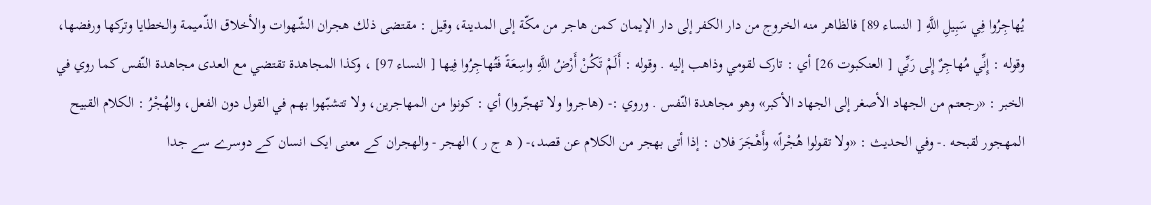يُهاجِرُوا فِي سَبِيلِ اللَّهِ [ النساء 89] فالظاهر منه الخروج من دار الکفر إلى دار الإيمان کمن هاجر من مكّة إلى المدینة، وقیل : مقتضی ذلك هجران الشّهوات والأخلاق الذّميمة والخطایا وترکها ورفضها، وقوله : إِنِّي مُهاجِرٌ إِلى رَبِّي [ العنکبوت 26] أي : تارک لقومي وذاهب إليه . وقوله : أَلَمْ تَكُنْ أَرْضُ اللَّهِ واسِعَةً فَتُهاجِرُوا فِيها [ النساء 97] ، وکذا المجاهدة تقتضي مع العدی مجاهدة النّفس کما روي في الخبر : «رجعتم من الجهاد الأصغر إلى الجهاد الأكبر» وهو مجاهدة النّفس . وروي :- (هاجروا ولا تهجّروا) أي : کونوا من المهاجرین، ولا تتشبّهوا بهم في القول دون الفعل، والهُجْرُ : الکلام القبیح المهجور لقبحه .- وفي الحدیث : «ولا تقولوا هُجْراً» وأَهْجَرَ فلان : إذا أتى بهجر من الکلام عن قصد،- ( ھ ج ر ) الھجر - والھجران کے معنی ایک انسان کے دوسرے سے جدا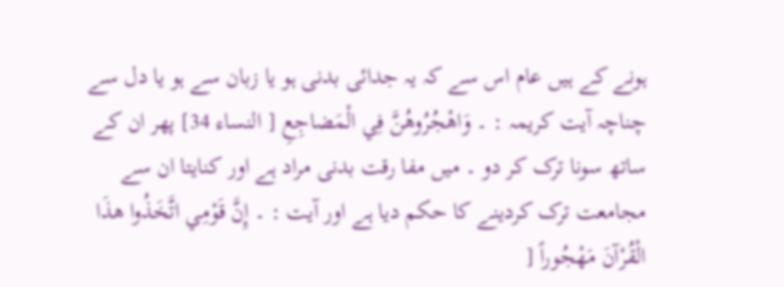ہونے کے ہیں عام اس سے کہ یہ جدائی بدنی ہو یا زبان سے ہو یا دل سے چناچہ آیت کریمہ : ۔ وَاهْجُرُوهُنَّ فِي الْمَضاجِعِ [ النساء 34] پھر ان کے ساتھ سونا ترک کر دو ۔ میں مفا رقت بدنی مراد ہے اور کنایتا ان سے مجامعت ترک کردینے کا حکم دیا ہے اور آیت : ۔ إِنَّ قَوْمِي اتَّخَذُوا هذَا الْقُرْآنَ مَهْجُوراً [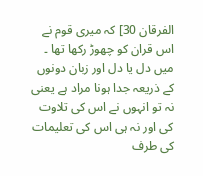الفرقان 30] کہ میری قوم نے اس قران کو چھوڑ رکھا تھا ۔ میں دل یا دل اور زبان دونوں کے ذریعہ جدا ہونا مراد ہے یعنی نہ تو انہوں نے اس کی تلاوت کی اور نہ ہی اس کی تعلیمات کی طرف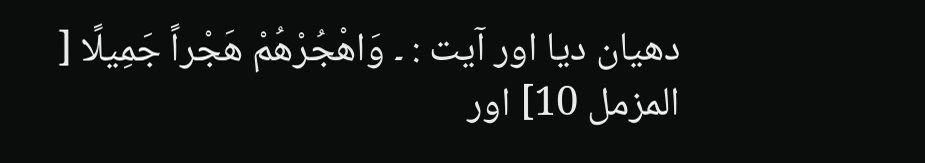دھیان دیا اور آیت : ۔ وَاهْجُرْهُمْ هَجْراً جَمِيلًا [ المزمل 10] اور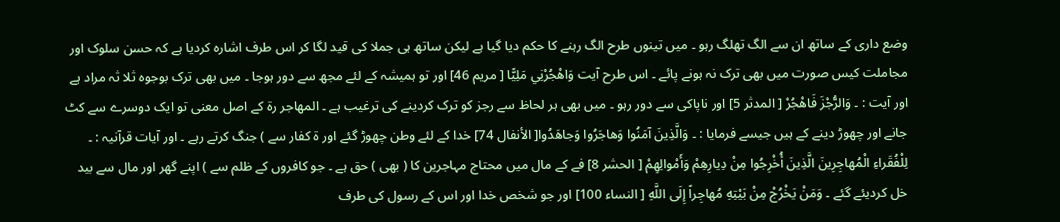وضع داری کے ساتھ ان سے الگ تھلگ رہو ۔ میں تینوں طرح الگ رہنے کا حکم دیا گیا ہے لیکن ساتھ ہی جملا کی قید لگا کر اس طرف اشارہ کردیا ہے کہ حسن سلوک اور مجاملت کیس صورت میں بھی ترک نہ ہونے پائے ۔ اس طرح آیت وَاهْجُرْنِي مَلِيًّا [ مریم 46] اور تو ہمیشہ کے لئے مجھ سے دور ہوجا ۔ میں بھی ترک بوجوہ ثلا ثہ مراد ہے اور آیت : ۔ وَالرُّجْزَ فَاهْجُرْ [ المدثر 5] اور ناپاکی سے دور رہو ۔ میں بھی ہر لحاظ سے رجز کو ترک کردینے کی ترغیب ہے ۔ المھاجر رۃ کے اصل معنی تو ایک دوسرے سے کٹ جانے اور چھوڑ دینے کے ہیں جیسے فرمایا : ۔ وَالَّذِينَ آمَنُوا وَهاجَرُوا وَجاهَدُوا[ الأنفال 74] خدا کے لئے وطن چھوڑ گئے اور ۃ کفار سے ) جنگ کرتے رہے ۔ اور آیات قرآنیہ : ۔ لِلْفُقَراءِ الْمُهاجِرِينَ الَّذِينَ أُخْرِجُوا مِنْ دِيارِهِمْ وَأَمْوالِهِمْ [ الحشر 8] فے کے مال میں محتاج مہاجرین کا ( بھی ) حق ہے ۔ جو کافروں کے ظلم سے ) اپنے گھر اور مال سے بید خل کردیئے گئے ۔ وَمَنْ يَخْرُجْ مِنْ بَيْتِهِ مُهاجِراً إِلَى اللَّهِ [ النساء 100] اور جو شخص خدا اور اس کے رسول کی طرف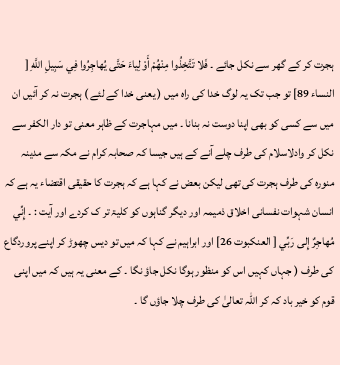ہجرت کر کے گھر سے نکل جائے ۔ فَلا تَتَّخِذُوا مِنْهُمْ أَوْلِياءَ حَتَّى يُهاجِرُوا فِي سَبِيلِ اللَّهِ [ النساء 89] تو جب تک یہ لوگ خدا کی راہ میں ( یعنی خدا کے لئے ) ہجرت نہ کر آئیں ان میں سے کسی کو بھی اپنا دوست نہ بنانا ۔ میں مہاجرت کے ظاہر معنی تو دار الکفر سے نکل کر وادلاسلام کی طرف چلے آنے کے ہیں جیسا کہ صحابہ کرام نے مکہ سے مدینہ منورہ کی طرف ہجرت کی تھی لیکن بعض نے کہا ہے کہ ہجرت کا حقیقی اقتضاء یہ ہے کہ انسان شہوات نفسانی اخلاق ذمیمہ اور دیگر گناہوں کو کلیۃ تر ک کردے اور آیت : ۔ إِنِّي مُهاجِرٌ إِلى رَبِّي [ العنکبوت 26] اور ابراہیم نے کہا کہ میں تو دیس چھوڑ کر اپنے پروردگاع کی طرف ( جہاں کہیں اس کو منظور ہوگا نکل جاؤ نگا ۔ کے معنی یہ ہیں کہ میں اپنی قوم کو خیر باد کہ کر اللہ تعالیٰ کی طرف چلا جاؤں گا ۔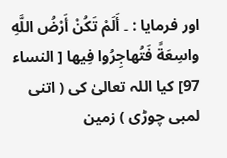اور فرمایا : ۔ أَلَمْ تَكُنْ أَرْضُ اللَّهِ واسِعَةً فَتُهاجِرُوا فِيها [ النساء 97] کیا اللہ تعالیٰ کی ( اتنی لمبی چوڑی ) زمین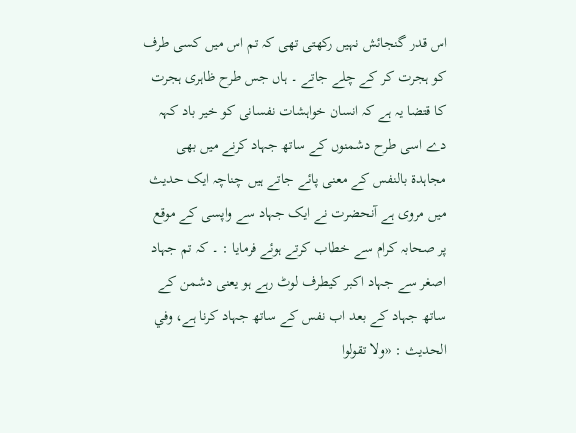اس قدر گنجائش نہیں رکھتی تھی کہ تم اس میں کسی طرف کو ہجرت کر کے چلے جاتے ۔ ہاں جس طرح ظاہری ہجرت کا قتضا یہ ہے کہ انسان خواہشات نفسانی کو خیر باد کہہ دے اسی طرح دشمنوں کے ساتھ جہاد کرنے میں بھی مجاہدۃ بالنفس کے معنی پائے جاتے ہیں چناچہ ایک حدیث میں مروی ہے آنحضرت نے ایک جہاد سے واپسی کے موقع پر صحابہ کرام سے خطاب کرتے ہوئے فرمایا : ۔ کہ تم جہاد اصغر سے جہاد اکبر کیطرف لوٹ رہے ہو یعنی دشمن کے ساتھ جہاد کے بعد اب نفس کے ساتھ جہاد کرنا ہے، وفي الحدیث : «ولا تقولوا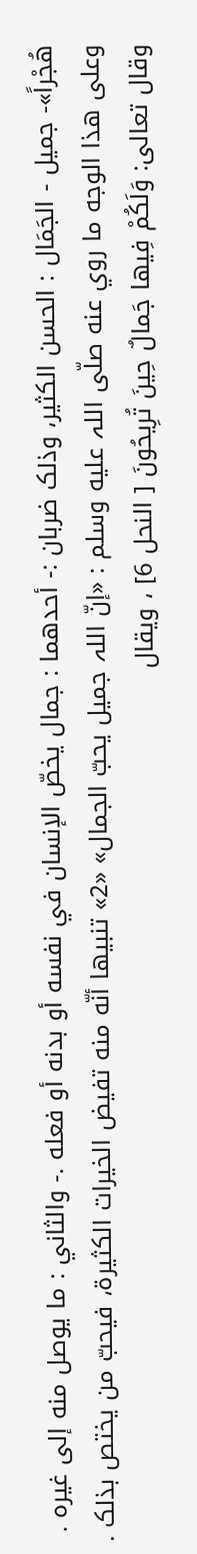هُجْراً»- جمیل - الجَمَال : الحسن الکثير، وذلک ضربان :- أحدهما : جمال يخصّ الإنسان في نفسه أو بدنه أو فعله .- والثاني : ما يوصل منه إلى غيره . وعلی هذا الوجه ما روي عنه صلّى اللہ عليه وسلم : «إنّ اللہ جمیل يحبّ الجمال» «2» تنبيها أنّه منه تفیض الخیرات الکثيرة، فيحبّ من يختص بذلک . وقال تعالی: وَلَكُمْ فِيها جَمالٌ حِينَ تُرِيحُونَ [ النحل 6] ، ويقال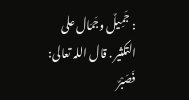: جَمِيلٌ وجَمَال علی التکثير . قال اللہ تعالی: فَصَبْرٌ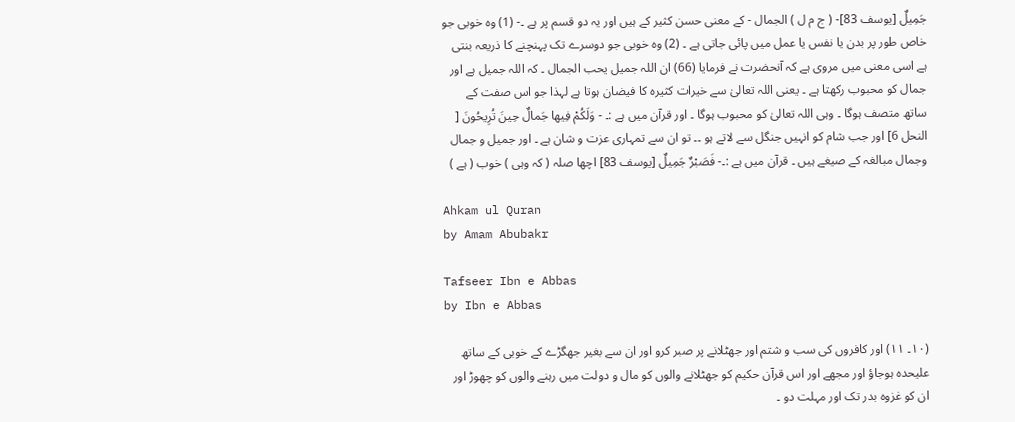جَمِيلٌ [يوسف 83]- ( ج م ل ) الجمال - کے معنی حسن کثیر کے ہیں اور یہ دو قسم پر ہے ۔- (1) وہ خوبی جو خاص طور پر بدن یا نفس یا عمل میں پائی جاتی ہے ۔ (2) وہ خوبی جو دوسرے تک پہنچنے کا ذریعہ بنتی ہے اسی معنی میں مروی ہے کہ آنحضرت نے فرمایا (66) ان اللہ جمیل يحب الجمال ۔ کہ اللہ جمیل ہے اور جمال کو محبوب رکھتا ہے ۔ یعنی اللہ تعالیٰ سے خیرات کثیرہ کا فیضان ہوتا ہے لہذا جو اس صفت کے ساتھ متصف ہوگا ۔ وہی اللہ تعالیٰ کو محبوب ہوگا ۔ اور قرآن میں ہے :۔ - وَلَكُمْ فِيها جَمالٌ حِينَ تُرِيحُونَ [ النحل 6] اور جب شام کو انہیں جنگل سے لاتے ہو ۔۔ تو ان سے تمہاری عزت و شان ہے ۔ اور جمیل و جمال وجمال مبالغہ کے صیغے ہیں ۔ قرآن میں ہے :۔- فَصَبْرٌ جَمِيلٌ [يوسف 83] اچھا صلہ ( کہ وہی ) خوب ( ہے )

Ahkam ul Quran
by Amam Abubakr

Tafseer Ibn e Abbas
by Ibn e Abbas

(١٠۔ ١١) اور کافروں کی سب و شتم اور جھٹلانے پر صبر کرو اور ان سے بغیر جھگڑے کے خوبی کے ساتھ علیحدہ ہوجاؤ اور مجھے اور اس قرآن حکیم کو جھٹلانے والوں کو مال و دولت میں رہنے والوں کو چھوڑ اور ان کو غزوہ بدر تک اور مہلت دو ۔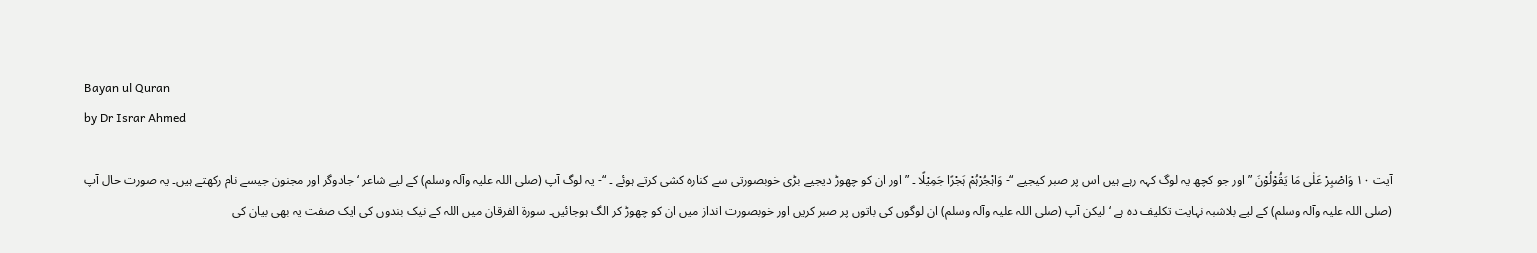Bayan ul Quran
by Dr Israr Ahmed

آیت ١٠ وَاصْبِرْ عَلٰی مَا یَقُوْلُوْنَ ” اور جو کچھ یہ لوگ کہہ رہے ہیں اس پر صبر کیجیے “- وَاہْجُرْہُمْ ہَجْرًا جَمِیْلًا ۔ ” اور ان کو چھوڑ دیجیے بڑی خوبصورتی سے کنارہ کشی کرتے ہوئے ۔ “- یہ لوگ آپ (صلی اللہ علیہ وآلہ وسلم) کے لیے شاعر ‘ جادوگر اور مجنون جیسے نام رکھتے ہیں۔ یہ صورت حال آپ (صلی اللہ علیہ وآلہ وسلم) کے لیے بلاشبہ نہایت تکلیف دہ ہے ‘ لیکن آپ (صلی اللہ علیہ وآلہ وسلم) ان لوگوں کی باتوں پر صبر کریں اور خوبصورت انداز میں ان کو چھوڑ کر الگ ہوجائیں۔ سورة الفرقان میں اللہ کے نیک بندوں کی ایک صفت یہ بھی بیان کی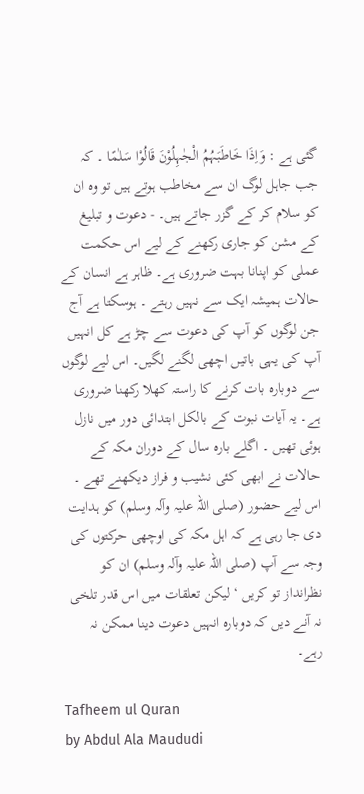گئی ہے : وَاِذَا خَاطَبَہُمُ الْجٰہِلُوْنَ قَالُوْا سَلٰمًا ۔ کہ جب جاہل لوگ ان سے مخاطب ہوتے ہیں تو وہ ان کو سلام کر کے گزر جاتے ہیں۔ - دعوت و تبلیغ کے مشن کو جاری رکھنے کے لیے اس حکمت عملی کو اپنانا بہت ضروری ہے۔ ظاہر ہے انسان کے حالات ہمیشہ ایک سے نہیں رہتے ۔ ہوسکتا ہے آج جن لوگوں کو آپ کی دعوت سے چڑ ہے کل انہیں آپ کی یہی باتیں اچھی لگنے لگیں۔ اس لیے لوگوں سے دوبارہ بات کرنے کا راستہ کھلا رکھنا ضروری ہے۔ یہ آیات نبوت کے بالکل ابتدائی دور میں نازل ہوئی تھیں ۔ اگلے بارہ سال کے دوران مکہ کے حالات نے ابھی کئی نشیب و فراز دیکھنے تھے ۔ اس لیے حضور (صلی اللہ علیہ وآلہ وسلم) کو ہدایت دی جا رہی ہے کہ اہل مکہ کی اوچھی حرکتوں کی وجہ سے آپ (صلی اللہ علیہ وآلہ وسلم) ان کو نظرانداز تو کریں ‘ لیکن تعلقات میں اس قدر تلخی نہ آنے دیں کہ دوبارہ انہیں دعوت دینا ممکن نہ رہے۔

Tafheem ul Quran
by Abdul Ala Maududi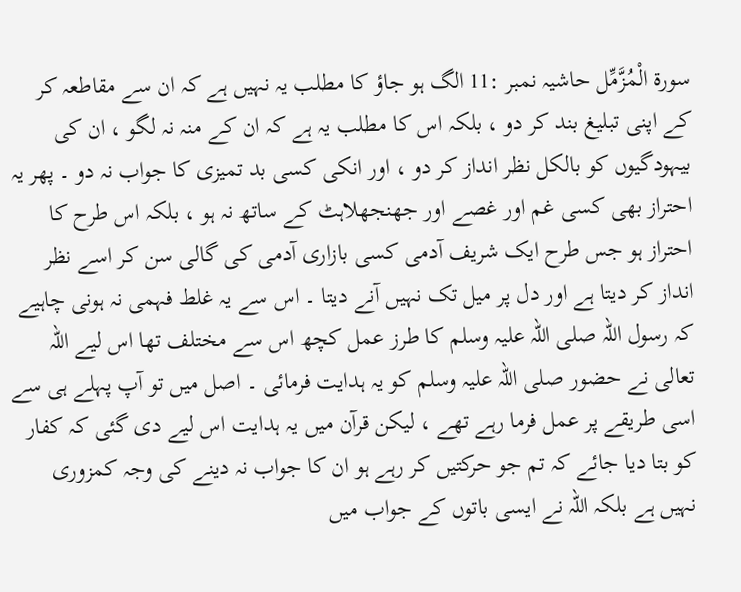سورة الْمُزَّمِّل حاشیہ نمبر :11 الگ ہو جاؤ کا مطلب یہ نہیں ہے کہ ان سے مقاطعہ کر کے اپنی تبلیغ بند کر دو ، بلکہ اس کا مطلب یہ ہے کہ ان کے منہ نہ لگو ، ان کی بیہودگیوں کو بالکل نظر انداز کر دو ، اور انکی کسی بد تمیزی کا جواب نہ دو ۔ پھر یہ احتراز بھی کسی غم اور غصے اور جھنجھلاہٹ کے ساتھ نہ ہو ، بلکہ اس طرح کا احتراز ہو جس طرح ایک شریف آدمی کسی بازاری آدمی کی گالی سن کر اسے نظر انداز کر دیتا ہے اور دل پر میل تک نہیں آنے دیتا ۔ اس سے یہ غلط فہمی نہ ہونی چاہیے کہ رسول اللہ صلی اللہ علیہ وسلم کا طرز عمل کچھ اس سے مختلف تھا اس لیے اللہ تعالی نے حضور صلی اللہ علیہ وسلم کو یہ ہدایت فرمائی ۔ اصل میں تو آپ پہلے ہی سے اسی طریقے پر عمل فرما رہے تھے ، لیکن قرآن میں یہ ہدایت اس لیے دی گئی کہ کفار کو بتا دیا جائے کہ تم جو حرکتیں کر رہے ہو ان کا جواب نہ دینے کی وجہ کمزوری نہیں ہے بلکہ اللہ نے ایسی باتوں کے جواب میں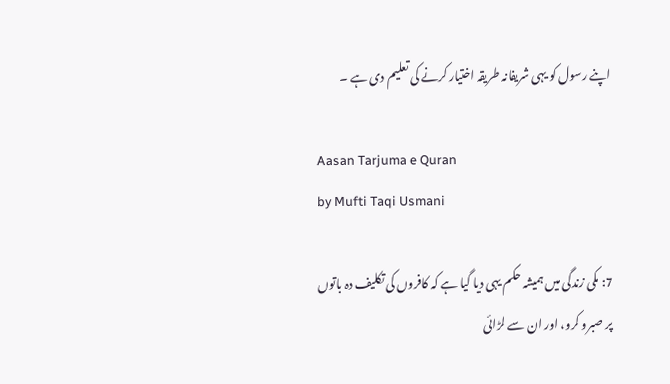اپنے رسول کو یہی شریفانہ طریقہ اختیار کرنے کی تعلیم دی ہے ۔

Aasan Tarjuma e Quran
by Mufti Taqi Usmani

7: مکی زندگی میں ہمیشہ حکم یہی دیا گیا ہے کہ کافروں کی تکلیف دہ باتوں پر صبرو کرو، اور ان سے لڑائی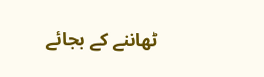ٹھاننے کے بجائے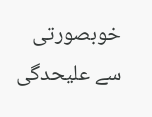خوبصورتی سے علیحدگی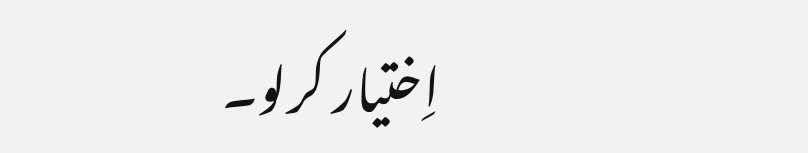اِختیار کرلو۔